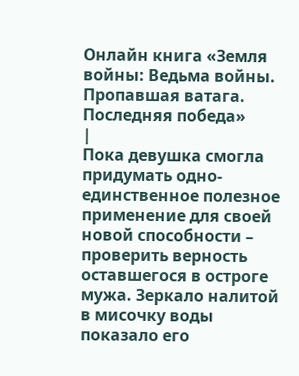Онлайн книга «Земля войны: Ведьма войны. Пропавшая ватага. Последняя победа»
|
Пока девушка смогла придумать одно-единственное полезное применение для своей новой способности – проверить верность оставшегося в остроге мужа. Зеркало налитой в мисочку воды показало его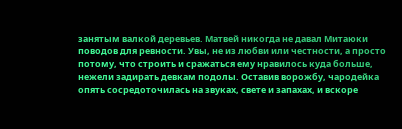занятым валкой деревьев. Матвей никогда не давал Митаюки поводов для ревности. Увы, не из любви или честности, а просто потому, что строить и сражаться ему нравилось куда больше, нежели задирать девкам подолы. Оставив ворожбу, чародейка опять сосредоточилась на звуках, свете и запахах, и вскоре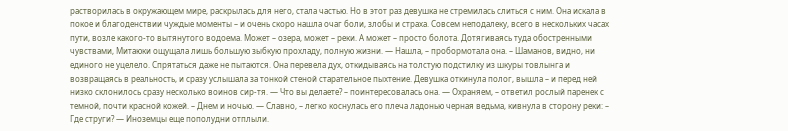растворилась в окружающем мире, раскрылась для него, стала частью. Но в этот раз девушка не стремилась слиться с ним. Она искала в покое и благоденствии чуждые моменты – и очень скоро нашла очаг боли, злобы и страха. Совсем неподалеку, всего в нескольких часах пути, возле какого-то вытянутого водоема. Может – озера, может – реки. А может – просто болота. Дотягиваясь туда обостренными чувствами, Митаюки ощущала лишь большую зыбкую прохладу, полную жизни. — Нашла, – пробормотала она. – Шаманов, видно, ни единого не уцелело. Спрятаться даже не пытаются. Она перевела дух, откидываясь на толстую подстилку из шкуры товлынга и возвращаясь в реальность, и сразу услышала за тонкой стеной старательное пыхтение. Девушка откинула полог, вышла – и перед ней низко склонилось сразу несколько воинов сир-тя. — Что вы делаете? – поинтересовалась она. — Охраняем, – ответил рослый паренек с темной, почти красной кожей. – Днем и ночью. — Славно, – легко коснулась его плеча ладонью черная ведьма, кивнула в сторону реки: – Где струги? — Иноземцы еще пополудни отплыли.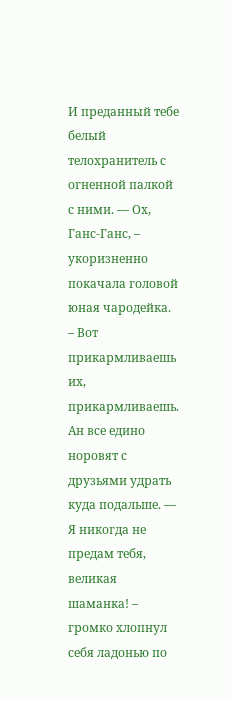И преданный тебе белый телохранитель с огненной палкой с ними. — Ох, Ганс-Ганс, – укоризненно покачала головой юная чародейка. – Вот прикармливаешь их, прикармливаешь. Ан все едино норовят с друзьями удрать куда подальше. — Я никогда не предам тебя, великая шаманка! – громко хлопнул себя ладонью по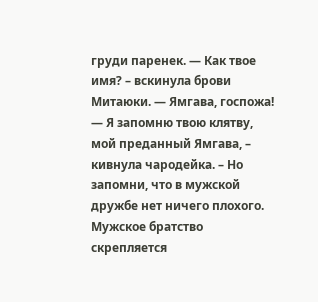груди паренек. — Как твое имя? – вскинула брови Митаюки. — Ямгава, госпожа! — Я запомню твою клятву, мой преданный Ямгава, – кивнула чародейка. – Но запомни, что в мужской дружбе нет ничего плохого. Мужское братство скрепляется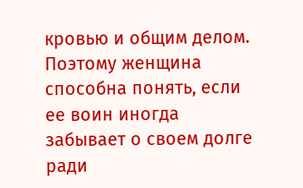кровью и общим делом. Поэтому женщина способна понять, если ее воин иногда забывает о своем долге ради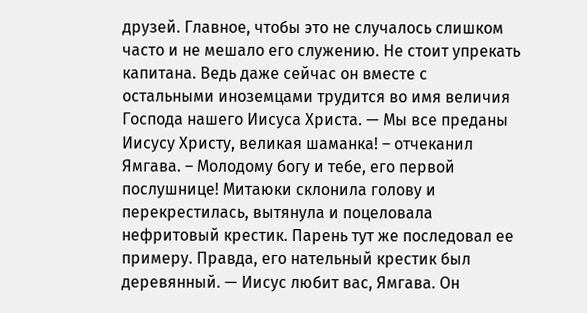друзей. Главное, чтобы это не случалось слишком часто и не мешало его служению. Не стоит упрекать капитана. Ведь даже сейчас он вместе с остальными иноземцами трудится во имя величия Господа нашего Иисуса Христа. — Мы все преданы Иисусу Христу, великая шаманка! – отчеканил Ямгава. – Молодому богу и тебе, его первой послушнице! Митаюки склонила голову и перекрестилась, вытянула и поцеловала нефритовый крестик. Парень тут же последовал ее примеру. Правда, его нательный крестик был деревянный. — Иисус любит вас, Ямгава. Он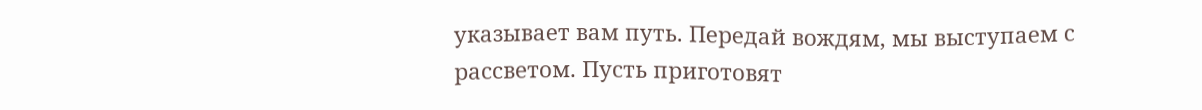указывает вам путь. Передай вождям, мы выступаем с рассветом. Пусть приготовят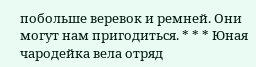побольше веревок и ремней. Они могут нам пригодиться. * * * Юная чародейка вела отряд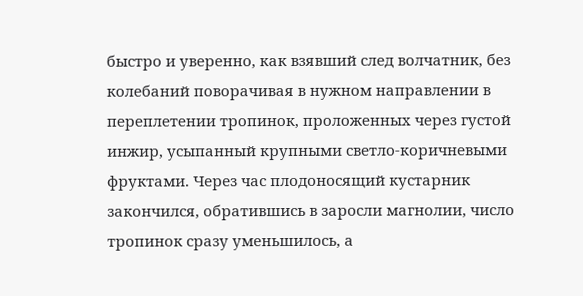быстро и уверенно, как взявший след волчатник, без колебаний поворачивая в нужном направлении в переплетении тропинок, проложенных через густой инжир, усыпанный крупными светло-коричневыми фруктами. Через час плодоносящий кустарник закончился, обратившись в заросли магнолии, число тропинок сразу уменьшилось, а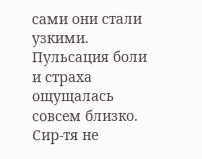сами они стали узкими. Пульсация боли и страха ощущалась совсем близко. Сир-тя не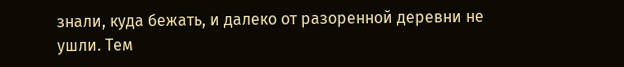знали, куда бежать, и далеко от разоренной деревни не ушли. Тем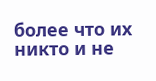более что их никто и не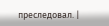преследовал. |